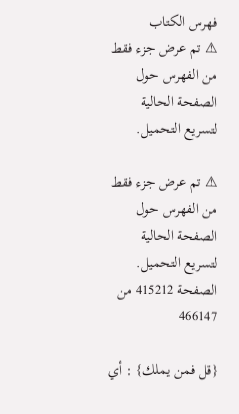فهرس الكتاب
⚠ تم عرض جزء فقط من الفهرس حول الصفحة الحالية لتسريع التحميل.

⚠ تم عرض جزء فقط من الفهرس حول الصفحة الحالية لتسريع التحميل.
الصفحة 415212 من 466147

{قل فمن يملك} : أي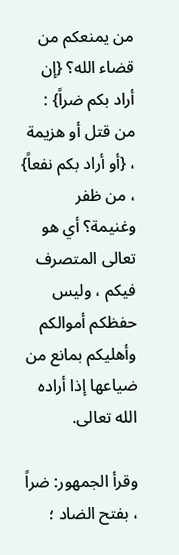من يمنعكم من قضاء الله؟ {إن أراد بكم ضراً} : من قتل أو هزيمة ، {أو أراد بكم نفعاً} ، من ظفر وغنيمة؟ أي هو تعالى المتصرف فيكم ، وليس حفظكم أموالكم وأهليكم بمانع من ضياعها إذا أراده الله تعالى.

وقرأ الجمهور: ضراً ، بفتح الضاد ؛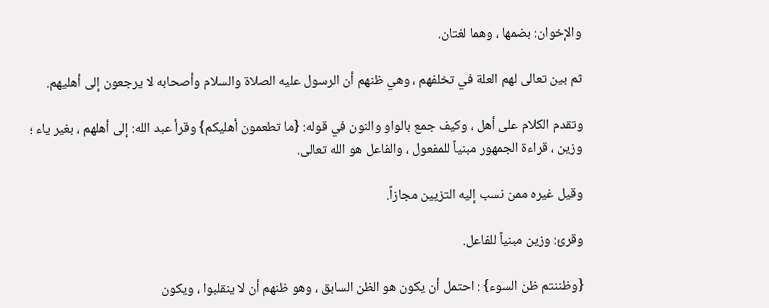والإخوان: بضمها ، وهما لغتان.

ثم بين تعالى لهم العلة في تخلفهم ، وهي ظنهم أن الرسول عليه الصلاة والسلام وأصحابه لا يرجعون إلى أهليهم.

وتقدم الكلام على أهل ، وكيف جمع بالواو والنون في قوله: {ما تطعمون أهليكم} وقرأ عبد الله: إلى أهلهم ، بغير ياء ؛ وزين ، قراءة الجمهور مبنياً للمفعول ، والفاعل هو الله تعالى.

وقيل غيره ممن نسب إليه التزيين مجازاً.

وقرئ: وزين مبنياً للفاعل.

{وظننتم ظن السوء} : احتمل أن يكون هو الظن السابق ، وهو ظنهم أن لا ينقلبوا ، ويكون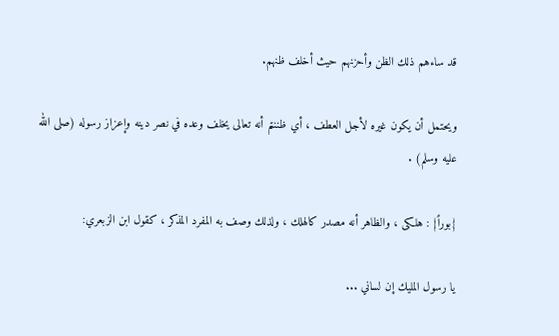قد ساءهم ذلك الظن وأحزنهم حيث أخلف ظنهم.

ويحتمل أن يكون غيره لأجل العطف ، أي ظننتم أنه تعالى يخلف وعده في نصر دينه وإعزاز رسوله (صلى الله عليه وسلم) .

{بوراً} : هلكى ، والظاهر أنه مصدر كالهلك ، ولذلك وصف به المفرد المذكر ، كقول ابن الزبعري:

يا رسول المليك إن لساني ...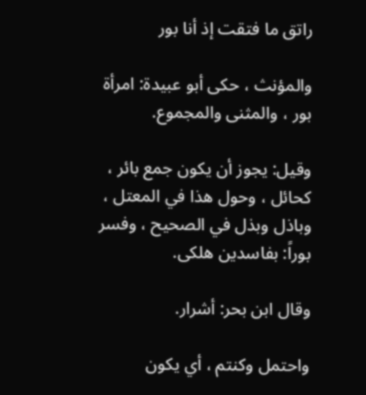راتق ما فتقت إذ أنا بور

والمؤنث ، حكى أبو عبيدة: امرأة بور ، والمثنى والمجموع.

وقيل: يجوز أن يكون جمع بائر ، كحائل ، وحول هذا في المعتل ، وباذل وبذل في الصحيح ، وفسر بوراً: بفاسدين هلكى.

وقال ابن بحر: أشرار.

واحتمل وكنتم ، أي يكون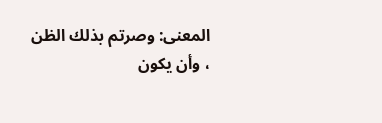المعنى: وصرتم بذلك الظن ، وأن يكون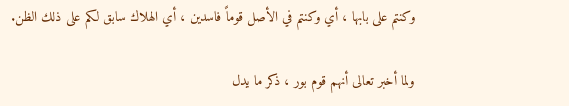وكنتم على بابها ، أي وكنتم في الأصل قوماً فاسدين ، أي الهلاك سابق لكم على ذلك الظن.

ولما أخبر تعالى أنهم قوم بور ، ذكر ما يدل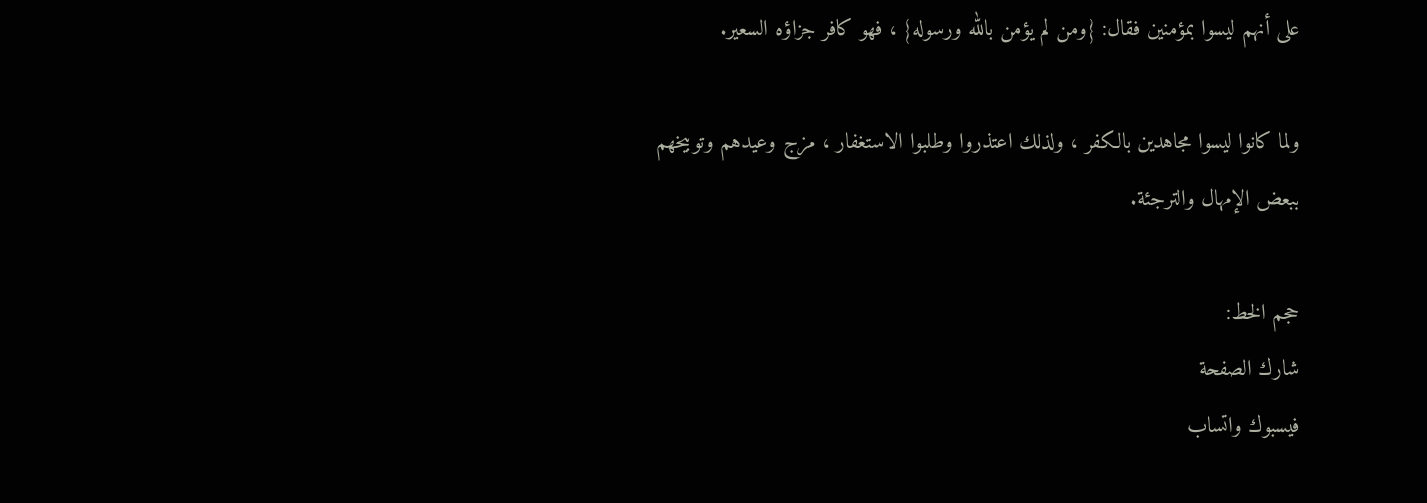على أنهم ليسوا بمؤمنين فقال: {ومن لم يؤمن بالله ورسوله} ، فهو كافر جزاؤه السعير.

ولما كانوا ليسوا مجاهدين بالكفر ، ولذلك اعتذروا وطلبوا الاستغفار ، مزج وعيدهم وتوبيخهم ببعض الإمهال والترجئة.

حجم الخط:
شارك الصفحة
فيسبوك واتساب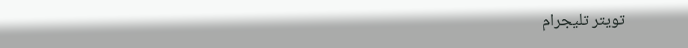تويتر تليجرام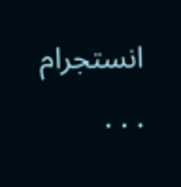انستجرام
. . .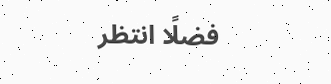فضلًا انتظر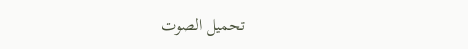تحميل الصوت